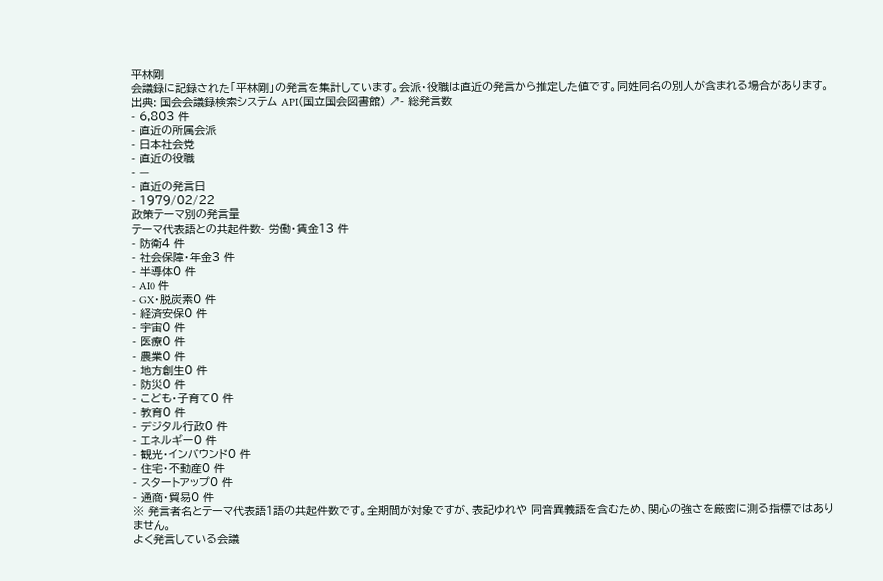平林剛
会議録に記録された「平林剛」の発言を集計しています。会派・役職は直近の発言から推定した値です。同姓同名の別人が含まれる場合があります。
出典: 国会会議録検索システム API(国立国会図書館) ↗- 総発言数
- 6,803 件
- 直近の所属会派
- 日本社会党
- 直近の役職
- —
- 直近の発言日
- 1979/02/22
政策テーマ別の発言量
テーマ代表語との共起件数- 労働・賃金13 件
- 防衛4 件
- 社会保障・年金3 件
- 半導体0 件
- AI0 件
- GX・脱炭素0 件
- 経済安保0 件
- 宇宙0 件
- 医療0 件
- 農業0 件
- 地方創生0 件
- 防災0 件
- こども・子育て0 件
- 教育0 件
- デジタル行政0 件
- エネルギー0 件
- 観光・インバウンド0 件
- 住宅・不動産0 件
- スタートアップ0 件
- 通商・貿易0 件
※ 発言者名とテーマ代表語1語の共起件数です。全期間が対象ですが、表記ゆれや 同音異義語を含むため、関心の強さを厳密に測る指標ではありません。
よく発言している会議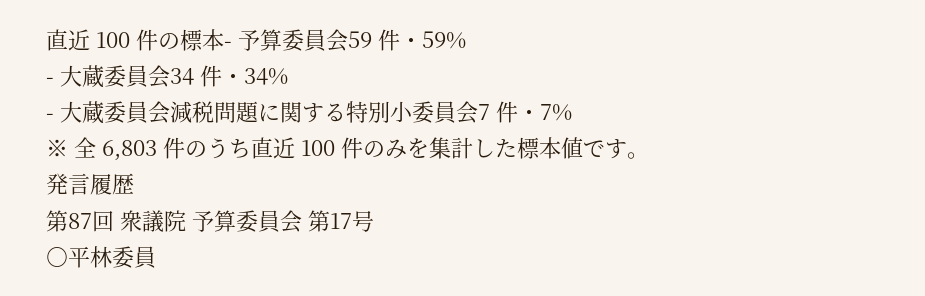直近 100 件の標本- 予算委員会59 件・59%
- 大蔵委員会34 件・34%
- 大蔵委員会減税問題に関する特別小委員会7 件・7%
※ 全 6,803 件のうち直近 100 件のみを集計した標本値です。
発言履歴
第87回 衆議院 予算委員会 第17号
○平林委員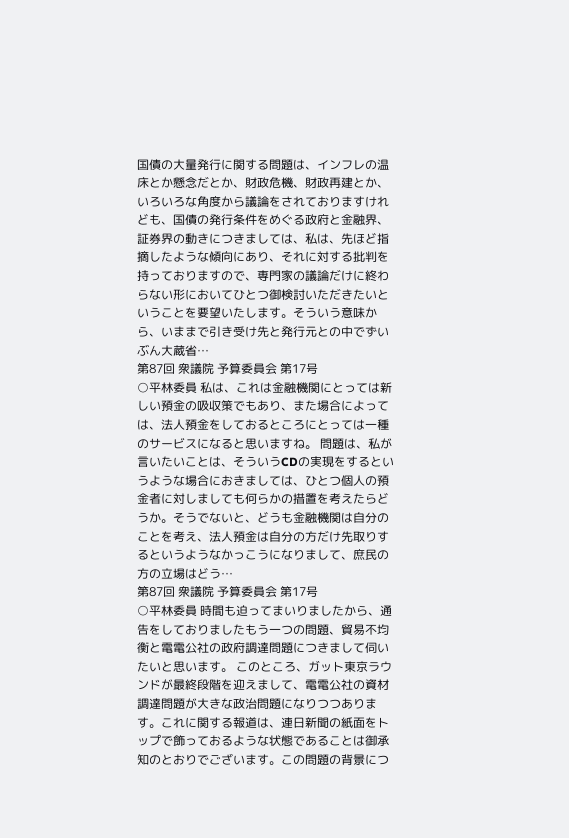国債の大量発行に関する問題は、インフレの温床とか懸念だとか、財政危機、財政再建とか、いろいろな角度から議論をされておりますけれども、国債の発行条件をめぐる政府と金融界、証券界の動きにつきましては、私は、先ほど指摘したような傾向にあり、それに対する批判を持っておりますので、専門家の議論だけに終わらない形においてひとつ御検討いただきたいということを要望いたします。そういう意味から、いままで引き受け先と発行元との中でずいぶん大蔵省…
第87回 衆議院 予算委員会 第17号
○平林委員 私は、これは金融機関にとっては新しい預金の吸収策でもあり、また場合によっては、法人預金をしておるところにとっては一種のサービスになると思いますね。 問題は、私が言いたいことは、そういうCDの実現をするというような場合におきましては、ひとつ個人の預金者に対しましても何らかの措置を考えたらどうか。そうでないと、どうも金融機関は自分のことを考え、法人預金は自分の方だけ先取りするというようなかっこうになりまして、庶民の方の立場はどう…
第87回 衆議院 予算委員会 第17号
○平林委員 時間も迫ってまいりましたから、通告をしておりましたもう一つの問題、貿易不均衡と電電公社の政府調達問題につきまして伺いたいと思います。 このところ、ガット東京ラウンドが最終段階を迎えまして、電電公社の資材調達問題が大きな政治問題になりつつあります。これに関する報道は、連日新聞の紙面をトップで飾っておるような状態であることは御承知のとおりでございます。この問題の背景につ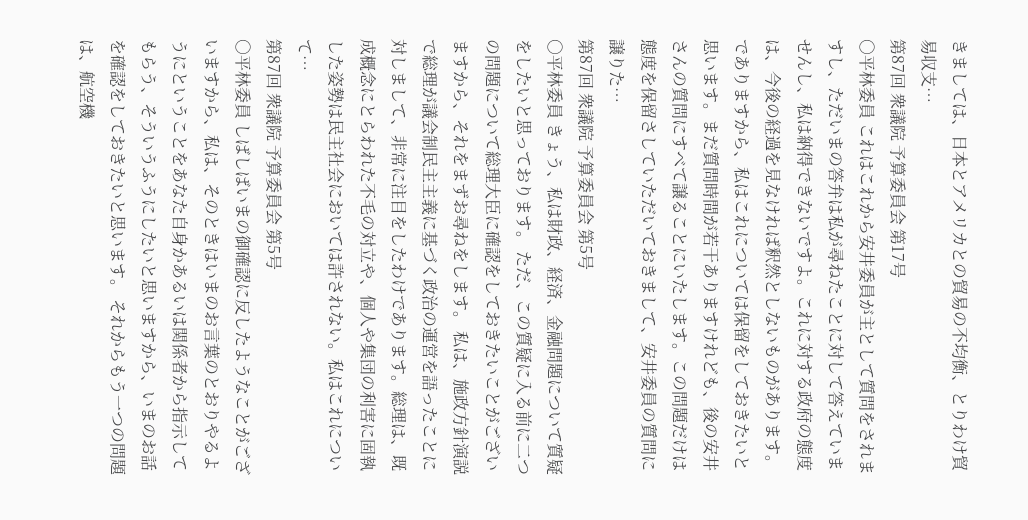きましては、日本とアメリカとの貿易の不均衡、とりわけ貿易収支…
第87回 衆議院 予算委員会 第17号
○平林委員 これはこれから安井委員が主として質問をされますし、ただいまの答弁は私が尋ねたことに対して答えていませんし、私は納得できないですよ。これに対する政府の態度は、今後の経過を見なければ釈然としないものがあります。でありますから、私はこれについては保留をしておきたいと思います。まだ質問時間が若干ありますけれども、後の安井さんの質問にすべて譲ることにいたします。この問題だけは態度を保留さしていただいておきまして、安井委員の質問に譲りた…
第87回 衆議院 予算委員会 第5号
○平林委員 きょう、私は財政、経済、金融問題について質疑をしたいと思っております。 ただ、この質疑に入る前に二つの問題について総理大臣に確認をしておきたいことがございますから、それをまずお尋ねをします。 私は、施政方針演説で総理が議会制民主主義に基づく政治の運営を語ったことに対しまして、非常に注目をしたわけであります。総理は、既成概念にとらわれた不毛の対立や、個人や集団の利害に固執した姿勢は民主社会においては許されない。私はこれについて…
第87回 衆議院 予算委員会 第5号
○平林委員 しばしばいまの御確認に反したようなことがございますから、私は、そのときはいまのお言葉のとおりやるようにということをあなた自身かあるいは関係者から指示してもらう、そういうふうにしたいと思いますから、いまのお話を確認をしておきたいと思います。 それからもう一つの問題は、航空機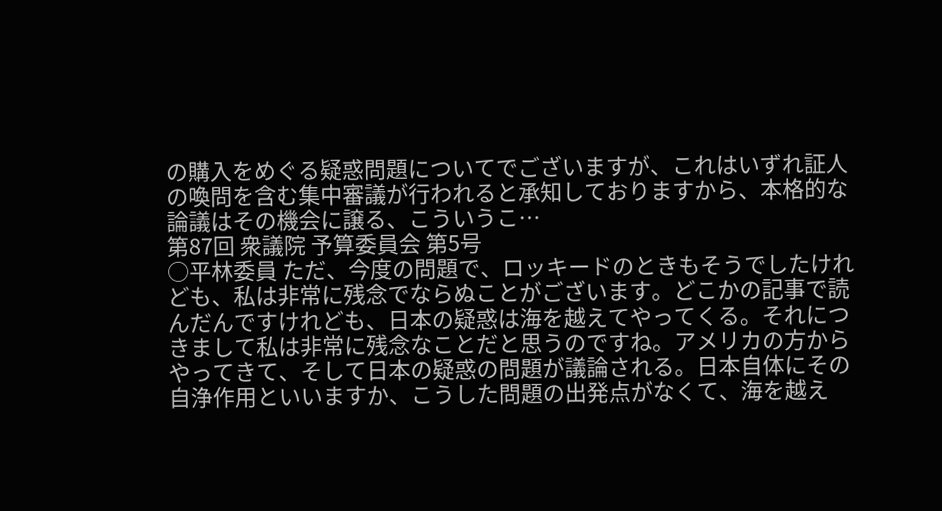の購入をめぐる疑惑問題についてでございますが、これはいずれ証人の喚問を含む集中審議が行われると承知しておりますから、本格的な論議はその機会に譲る、こういうこ…
第87回 衆議院 予算委員会 第5号
○平林委員 ただ、今度の問題で、ロッキードのときもそうでしたけれども、私は非常に残念でならぬことがございます。どこかの記事で読んだんですけれども、日本の疑惑は海を越えてやってくる。それにつきまして私は非常に残念なことだと思うのですね。アメリカの方からやってきて、そして日本の疑惑の問題が議論される。日本自体にその自浄作用といいますか、こうした問題の出発点がなくて、海を越え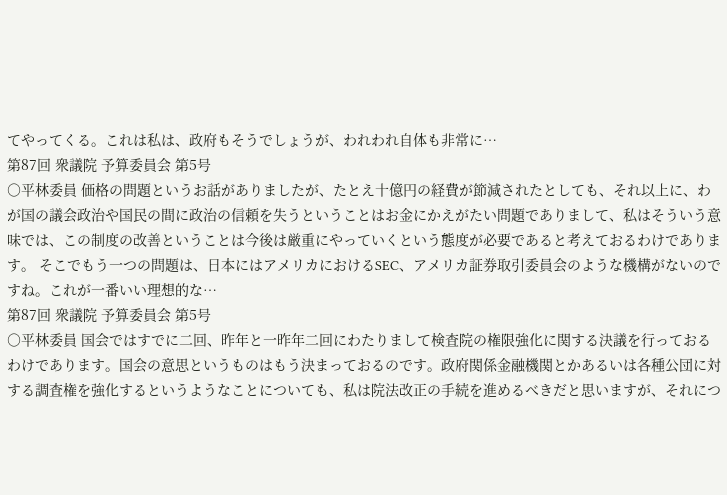てやってくる。これは私は、政府もそうでしょうが、われわれ自体も非常に…
第87回 衆議院 予算委員会 第5号
○平林委員 価格の問題というお話がありましたが、たとえ十億円の経費が節減されたとしても、それ以上に、わが国の議会政治や国民の間に政治の信頼を失うということはお金にかえがたい問題でありまして、私はそういう意味では、この制度の改善ということは今後は厳重にやっていくという態度が必要であると考えておるわけであります。 そこでもう一つの問題は、日本にはアメリカにおけるSEC、アメリカ証券取引委員会のような機構がないのですね。これが一番いい理想的な…
第87回 衆議院 予算委員会 第5号
○平林委員 国会ではすでに二回、昨年と一昨年二回にわたりまして検査院の権限強化に関する決議を行っておるわけであります。国会の意思というものはもう決まっておるのです。政府関係金融機関とかあるいは各種公団に対する調査権を強化するというようなことについても、私は院法改正の手続を進めるべきだと思いますが、それにつ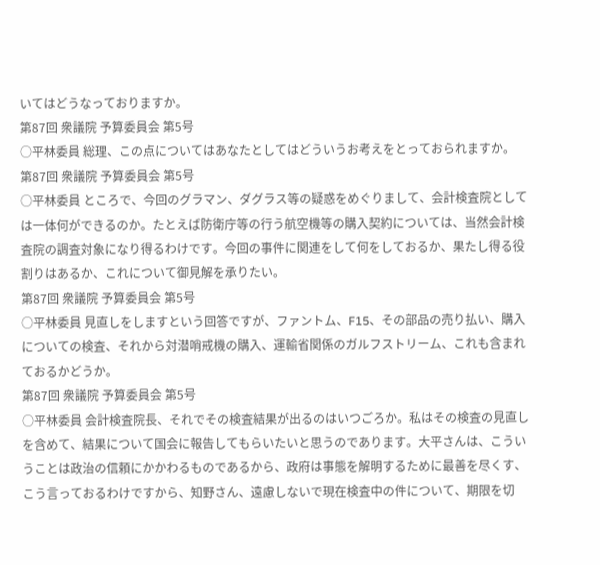いてはどうなっておりますか。
第87回 衆議院 予算委員会 第5号
○平林委員 総理、この点についてはあなたとしてはどういうお考えをとっておられますか。
第87回 衆議院 予算委員会 第5号
○平林委員 ところで、今回のグラマン、ダグラス等の疑惑をめぐりまして、会計検査院としては一体何ができるのか。たとえば防衛庁等の行う航空機等の購入契約については、当然会計検査院の調査対象になり得るわけです。今回の事件に関連をして何をしておるか、果たし得る役割りはあるか、これについて御見解を承りたい。
第87回 衆議院 予算委員会 第5号
○平林委員 見直しをしますという回答ですが、ファントム、F15、その部品の売り払い、購入についての検査、それから対潜哨戒機の購入、運輸省関係のガルフストリーム、これも含まれておるかどうか。
第87回 衆議院 予算委員会 第5号
○平林委員 会計検査院長、それでその検査結果が出るのはいつごろか。私はその検査の見直しを含めて、結果について国会に報告してもらいたいと思うのであります。大平さんは、こういうことは政治の信頼にかかわるものであるから、政府は事態を解明するために最善を尽くす、こう言っておるわけですから、知野さん、遠慮しないで現在検査中の件について、期限を切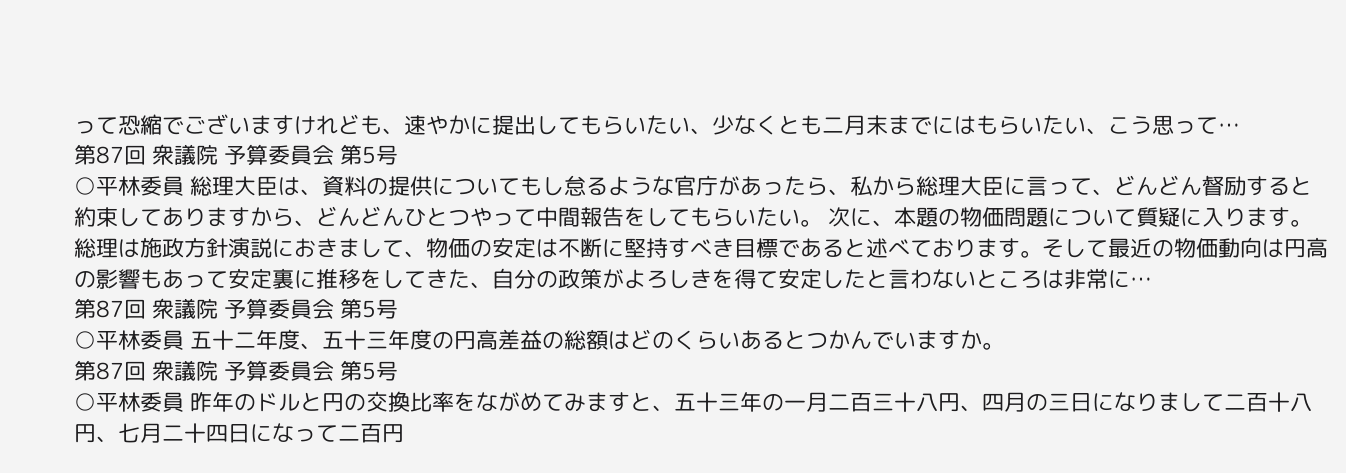って恐縮でございますけれども、速やかに提出してもらいたい、少なくとも二月末までにはもらいたい、こう思って…
第87回 衆議院 予算委員会 第5号
○平林委員 総理大臣は、資料の提供についてもし怠るような官庁があったら、私から総理大臣に言って、どんどん督励すると約束してありますから、どんどんひとつやって中間報告をしてもらいたい。 次に、本題の物価問題について質疑に入ります。 総理は施政方針演説におきまして、物価の安定は不断に堅持すべき目標であると述べております。そして最近の物価動向は円高の影響もあって安定裏に推移をしてきた、自分の政策がよろしきを得て安定したと言わないところは非常に…
第87回 衆議院 予算委員会 第5号
○平林委員 五十二年度、五十三年度の円高差益の総額はどのくらいあるとつかんでいますか。
第87回 衆議院 予算委員会 第5号
○平林委員 昨年のドルと円の交換比率をながめてみますと、五十三年の一月二百三十八円、四月の三日になりまして二百十八円、七月二十四日になって二百円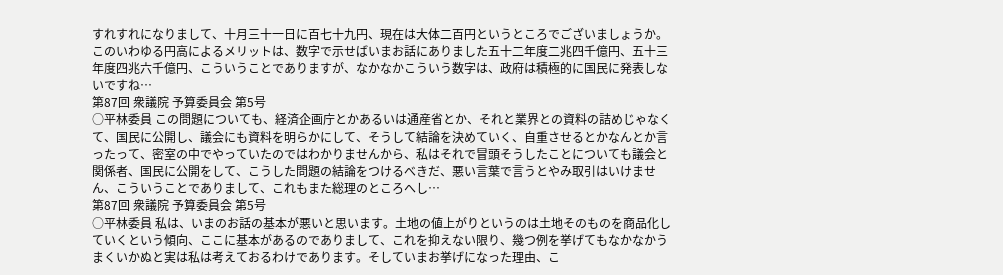すれすれになりまして、十月三十一日に百七十九円、現在は大体二百円というところでございましょうか。このいわゆる円高によるメリットは、数字で示せばいまお話にありました五十二年度二兆四千億円、五十三年度四兆六千億円、こういうことでありますが、なかなかこういう数字は、政府は積極的に国民に発表しないですね…
第87回 衆議院 予算委員会 第5号
○平林委員 この問題についても、経済企画庁とかあるいは通産省とか、それと業界との資料の詰めじゃなくて、国民に公開し、議会にも資料を明らかにして、そうして結論を決めていく、自重させるとかなんとか言ったって、密室の中でやっていたのではわかりませんから、私はそれで冒頭そうしたことについても議会と関係者、国民に公開をして、こうした問題の結論をつけるべきだ、悪い言葉で言うとやみ取引はいけません、こういうことでありまして、これもまた総理のところへし…
第87回 衆議院 予算委員会 第5号
○平林委員 私は、いまのお話の基本が悪いと思います。土地の値上がりというのは土地そのものを商品化していくという傾向、ここに基本があるのでありまして、これを抑えない限り、幾つ例を挙げてもなかなかうまくいかぬと実は私は考えておるわけであります。そしていまお挙げになった理由、こ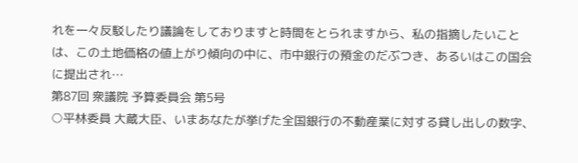れを一々反駁したり議論をしておりますと時間をとられますから、私の指摘したいことは、この土地価格の値上がり傾向の中に、市中銀行の預金のだぶつき、あるいはこの国会に提出され…
第87回 衆議院 予算委員会 第5号
○平林委員 大蔵大臣、いまあなたが挙げた全国銀行の不動産業に対する貸し出しの数字、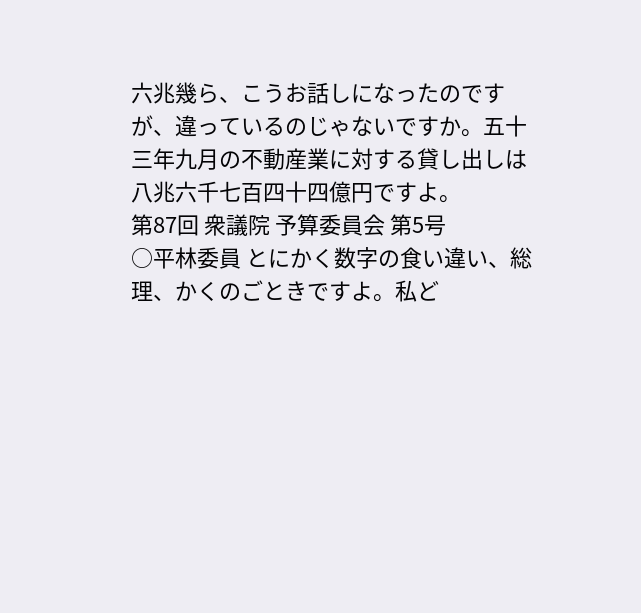六兆幾ら、こうお話しになったのですが、違っているのじゃないですか。五十三年九月の不動産業に対する貸し出しは八兆六千七百四十四億円ですよ。
第87回 衆議院 予算委員会 第5号
○平林委員 とにかく数字の食い違い、総理、かくのごときですよ。私ど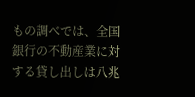もの調べでは、全国銀行の不動産業に対する貸し出しは八兆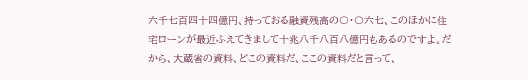六千七百四十四億円、持っておる融資残高の〇・〇六七、このほかに住宅ローンが最近ふえてきまして十兆八千八百八億円もあるのですよ。だから、大蔵省の資料、どこの資料だ、ここの資料だと言って、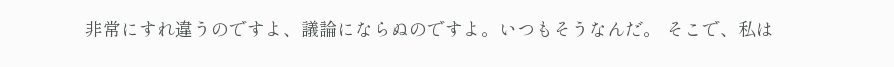非常にすれ違うのですよ、議論にならぬのですよ。いつもそうなんだ。 そこで、私は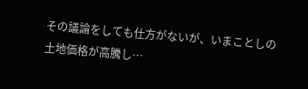その議論をしても仕方がないが、いまことしの土地価格が高騰し…